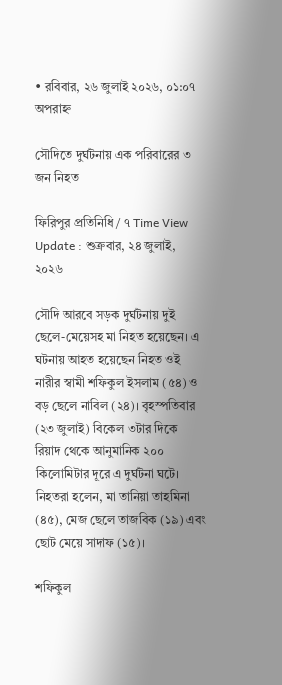• রবিবার, ২৬ জুলাই ২০২৬, ০১:০৭ অপরাহ্ন

সৌদিতে দুর্ঘটনায় এক পরিবারের ৩ জন নিহত

ফিরিপুর প্রতিনিধি / ৭ Time View
Update : শুক্রবার, ২৪ জুলাই, ২০২৬

সৌদি আরবে সড়ক দুর্ঘটনায় দুই ছেলে-মেয়েসহ মা নিহত হয়েছেন। এ ঘটনায় আহত হয়েছেন নিহত ওই নারীর স্বামী শফিকুল ইসলাম (৫৪) ও বড় ছেলে নাবিল (২৪)। বৃহস্পতিবার (২৩ জুলাই) বিকেল ৩টার দিকে রিয়াদ থেকে আনুমানিক ২০০ কিলোমিটার দূরে এ দুর্ঘটনা ঘটে। নিহতরা হলেন, মা তানিয়া তাহমিনা (৪৫), মেজ ছেলে তাজবিক (১৯) এবং ছোট মেয়ে সাদাফ (১৫)।

শফিকুল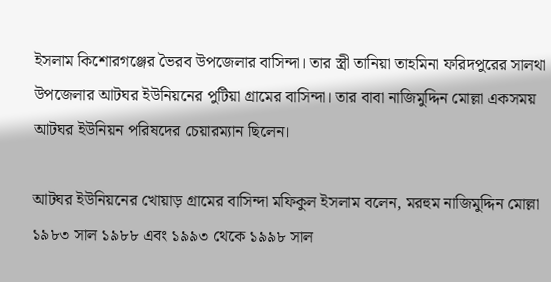ইসলাম কিশোরগঞ্জের ভৈরব উপজেলার বাসিন্দা। তার স্ত্রী তানিয়া তাহমিনা ফরিদপুরের সালথা উপজেলার আটঘর ইউনিয়নের পুটিয়া গ্রামের বাসিন্দা। তার বাবা নাজিমুদ্দিন মোল্লা একসময় আটঘর ইউনিয়ন পরিষদের চেয়ারম্যান ছিলেন।

আটঘর ইউনিয়নের খোয়াড় গ্রামের বাসিন্দা মফিকুল ইসলাম বলেন, মরহুম নাজিমুদ্দিন মোল্লা ১৯৮৩ সাল ১৯৮৮ এবং ১৯৯৩ থেকে ১৯৯৮ সাল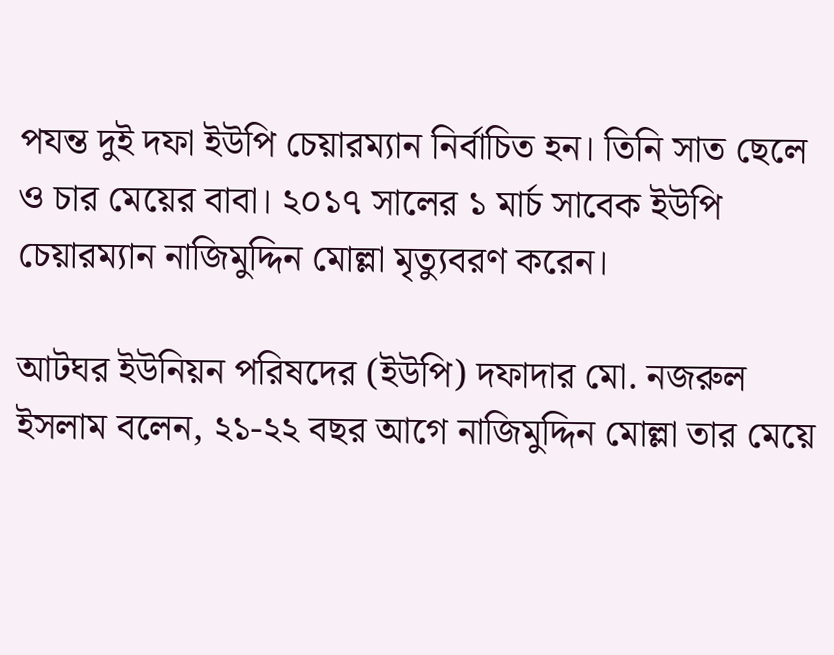পযন্ত দুই দফা ইউপি চেয়ারম্যান নির্বাচিত হন। তিনি সাত ছেলে ও চার মেয়ের বাবা। ২০১৭ সালের ১ মার্চ সাবেক ইউপি চেয়ারম্যান নাজিমুদ্দিন মোল্লা মৃত্যুবরণ করেন।

আটঘর ইউনিয়ন পরিষদের (ইউপি) দফাদার মো. নজরুল ইসলাম বলেন, ২১-২২ বছর আগে নাজিমুদ্দিন মোল্লা তার মেয়ে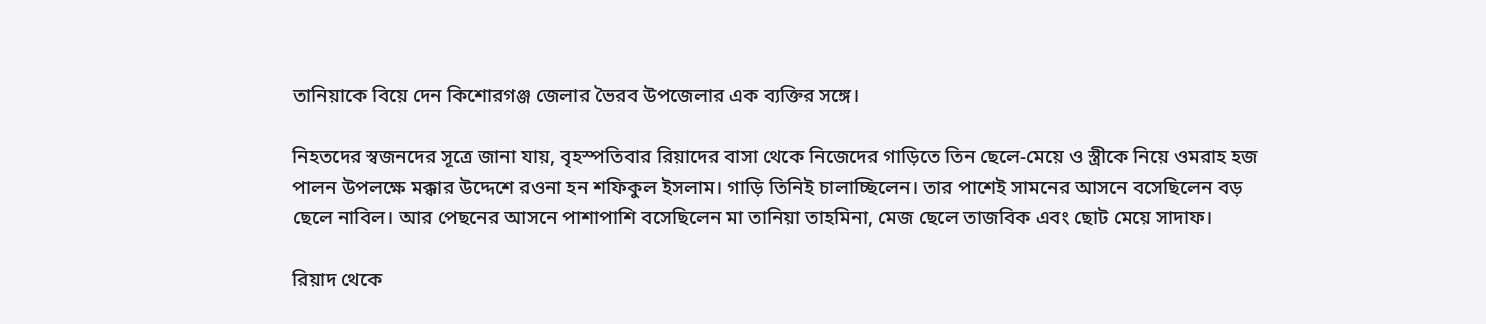তানিয়াকে বিয়ে দেন কিশোরগঞ্জ জেলার ভৈরব উপজেলার এক ব্যক্তির সঙ্গে।

নিহতদের স্বজনদের সূত্রে জানা যায়, বৃহস্পতিবার রিয়াদের বাসা থেকে নিজেদের গাড়িতে তিন ছেলে-মেয়ে ও স্ত্রীকে নিয়ে ওমরাহ হজ পালন উপলক্ষে মক্কার উদ্দেশে রওনা হন শফিকুল ইসলাম। গাড়ি তিনিই চালাচ্ছিলেন। তার পাশেই সামনের আসনে বসেছিলেন বড় ছেলে নাবিল। আর পেছনের আসনে পাশাপাশি বসেছিলেন মা তানিয়া তাহমিনা, মেজ ছেলে তাজবিক এবং ছোট মেয়ে সাদাফ।

রিয়াদ থেকে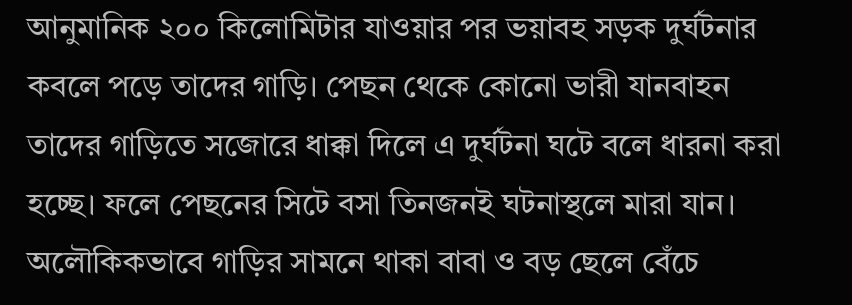আনুমানিক ২০০ কিলোমিটার যাওয়ার পর ভয়াবহ সড়ক দুর্ঘটনার কবলে পড়ে তাদের গাড়ি। পেছন থেকে কোনো ভারী যানবাহন তাদের গাড়িতে সজোরে ধাক্কা দিলে এ দুর্ঘটনা ঘটে বলে ধারনা করা হচ্ছে। ফলে পেছনের সিটে বসা তিনজনই ঘটনাস্থলে মারা যান। অলৌকিকভাবে গাড়ির সামনে থাকা বাবা ও বড় ছেলে বেঁচে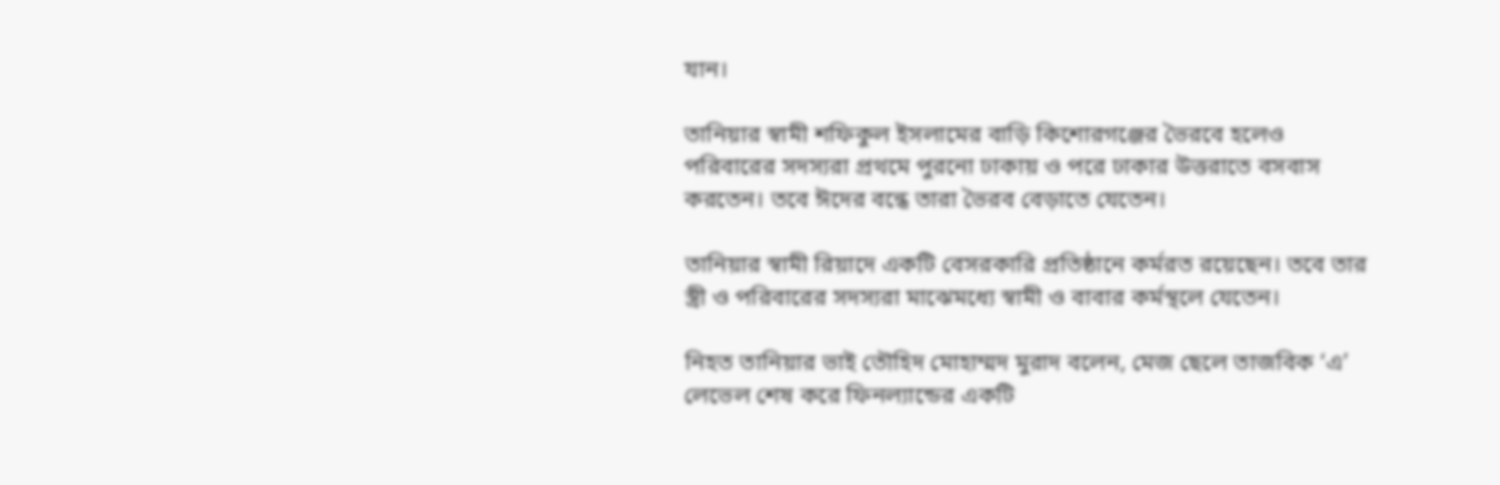যান।

তানিয়ার স্বামী শফিকুল ইসলামের বাড়ি কিশোরগঞ্জের ভৈরবে হলেও পরিবারের সদস্যরা প্রথমে পুরনো ঢাকায় ও পরে ঢাকার উত্তরাতে বসবাস করতেন। তবে ঈদের বন্ধে তারা ভৈরব বেড়াতে যেতেন।

তানিয়ার স্বামী রিয়াদে একটি বেসরকারি প্রতিষ্ঠানে কর্মরত রয়েছেন। তবে তার স্ত্রী ও পরিবারের সদস্যরা মাঝেমধ্যে স্বামী ও বাবার কর্মস্থলে যেতেন।

নিহত তানিয়ার ভাই তৌহিদ মোহাম্মদ মুরাদ বলেন, মেজ ছেলে তাজবিক ‘এ’ লেভেল শেষ করে ফিনল্যান্ডের একটি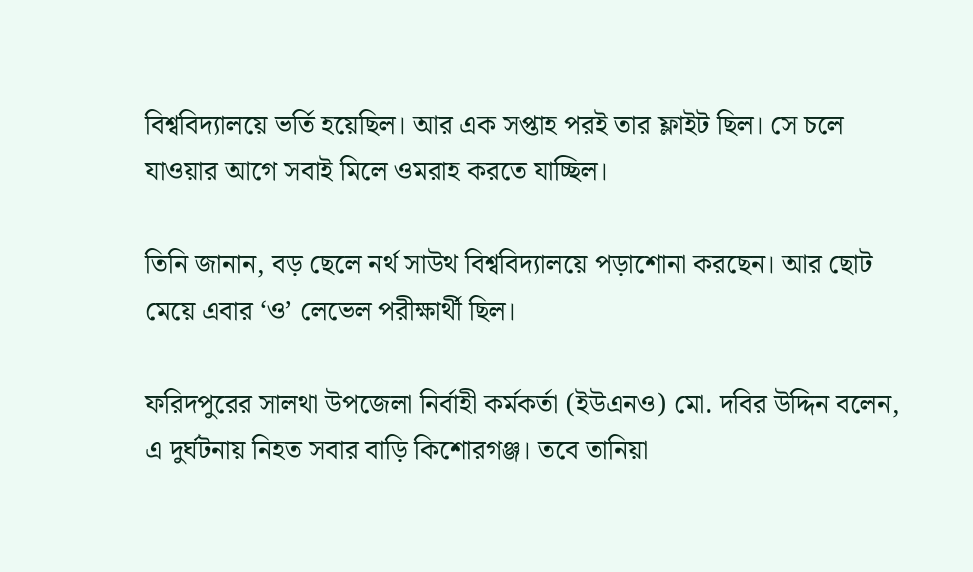বিশ্ববিদ্যালয়ে ভর্তি হয়েছিল। আর এক সপ্তাহ পরই তার ফ্লাইট ছিল। সে চলে যাওয়ার আগে সবাই মিলে ওমরাহ করতে যাচ্ছিল।

তিনি জানান, বড় ছেলে নর্থ সাউথ বিশ্ববিদ্যালয়ে পড়াশোনা করছেন। আর ছোট মেয়ে এবার ‘ও’ লেভেল পরীক্ষার্থী ছিল।

ফরিদপুরের সালথা উপজেলা নির্বাহী কর্মকর্তা (ইউএনও) মো. দবির উদ্দিন বলেন, এ দুর্ঘটনায় নিহত সবার বাড়ি কিশোরগঞ্জ। তবে তানিয়া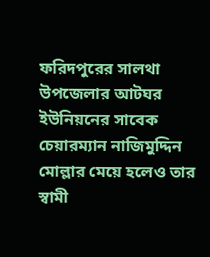ফরিদপুরের সালথা উপজেলার আটঘর ইউনিয়নের সাবেক চেয়ারম্যান নাজিমুদ্দিন মোল্লার মেয়ে হলেও তার স্বামী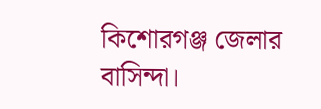কিশোরগঞ্জ জেলার বাসিন্দা।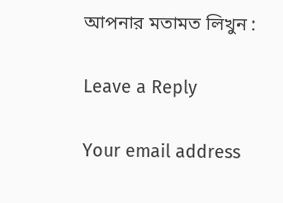আপনার মতামত লিখুন :

Leave a Reply

Your email address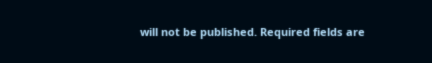will not be published. Required fields are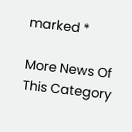marked *

More News Of This Category